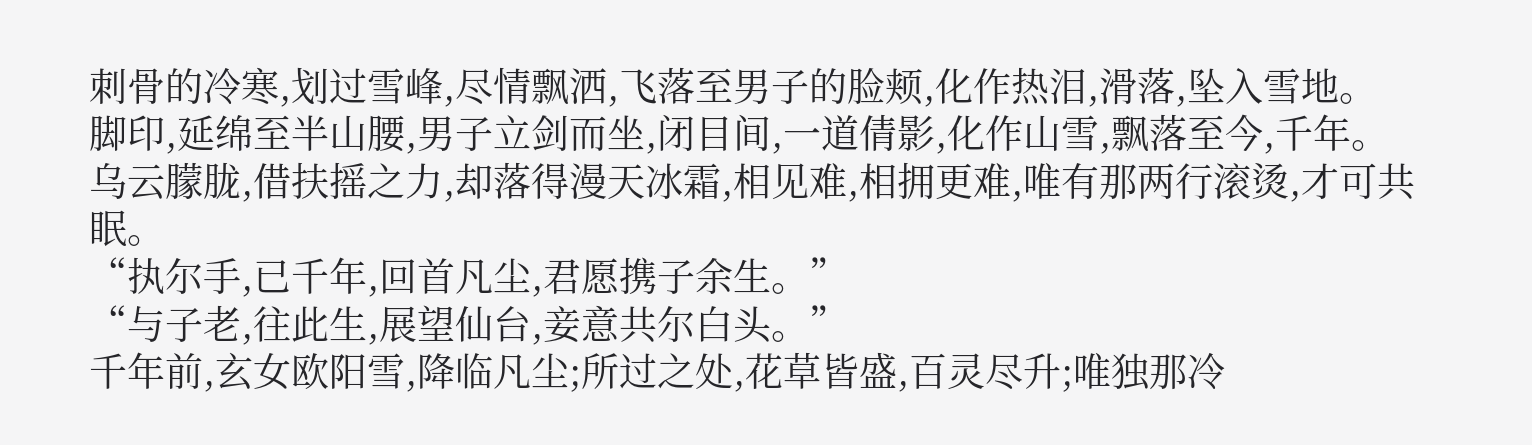刺骨的冷寒,划过雪峰,尽情飘洒,飞落至男子的脸颊,化作热泪,滑落,坠入雪地。
脚印,延绵至半山腰,男子立剑而坐,闭目间,一道倩影,化作山雪,飘落至今,千年。
乌云朦胧,借扶摇之力,却落得漫天冰霜,相见难,相拥更难,唯有那两行滚烫,才可共眠。
“执尔手,已千年,回首凡尘,君愿携子余生。”
“与子老,往此生,展望仙台,妾意共尔白头。”
千年前,玄女欧阳雪,降临凡尘;所过之处,花草皆盛,百灵尽升;唯独那冷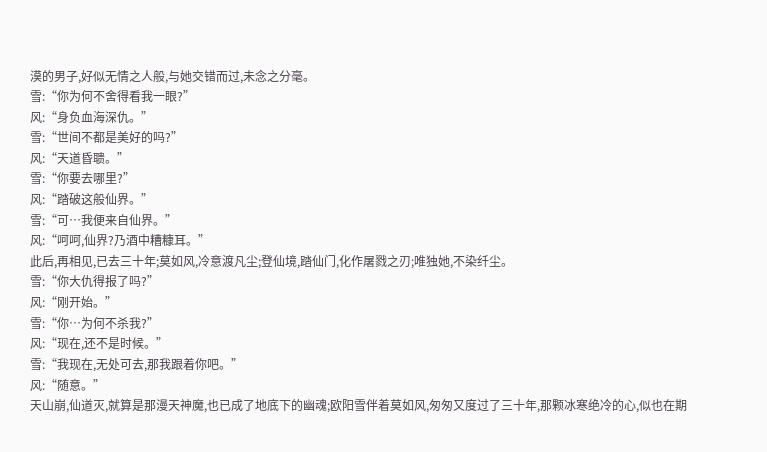漠的男子,好似无情之人般,与她交错而过,未念之分毫。
雪:“你为何不舍得看我一眼?”
风:“身负血海深仇。”
雪:“世间不都是美好的吗?”
风:“天道昏聩。”
雪:“你要去哪里?”
风:“踏破这般仙界。”
雪:“可…我便来自仙界。”
风:“呵呵,仙界?乃酒中糟糠耳。”
此后,再相见,已去三十年;莫如风,冷意渡凡尘;登仙境,踏仙门,化作屠戮之刃;唯独她,不染纤尘。
雪:“你大仇得报了吗?”
风:“刚开始。”
雪:“你…为何不杀我?”
风:“现在,还不是时候。”
雪:“我现在,无处可去,那我跟着你吧。”
风:“随意。”
天山崩,仙道灭,就算是那漫天神魔,也已成了地底下的幽魂;欧阳雪伴着莫如风,匆匆又度过了三十年,那颗冰寒绝冷的心,似也在期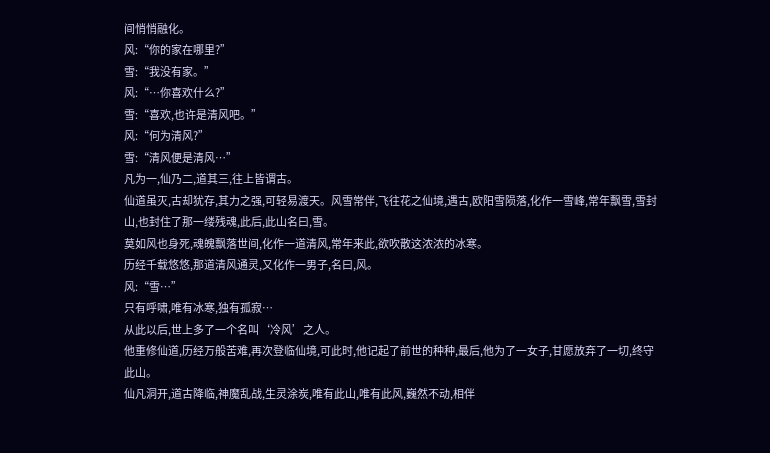间悄悄融化。
风:“你的家在哪里?”
雪:“我没有家。”
风:“…你喜欢什么?”
雪:“喜欢,也许是清风吧。”
风:“何为清风?”
雪:“清风便是清风…”
凡为一,仙乃二,道其三,往上皆谓古。
仙道虽灭,古却犹存,其力之强,可轻易渡天。风雪常伴,飞往花之仙境,遇古,欧阳雪陨落,化作一雪峰,常年飘雪,雪封山,也封住了那一缕残魂,此后,此山名曰,雪。
莫如风也身死,魂魄飘落世间,化作一道清风,常年来此,欲吹散这浓浓的冰寒。
历经千载悠悠,那道清风通灵,又化作一男子,名曰,风。
风:“雪…”
只有呼啸,唯有冰寒,独有孤寂…
从此以后,世上多了一个名叫‘冷风’之人。
他重修仙道,历经万般苦难,再次登临仙境,可此时,他记起了前世的种种,最后,他为了一女子,甘愿放弃了一切,终守此山。
仙凡洞开,道古降临,神魔乱战,生灵涂炭,唯有此山,唯有此风,巍然不动,相伴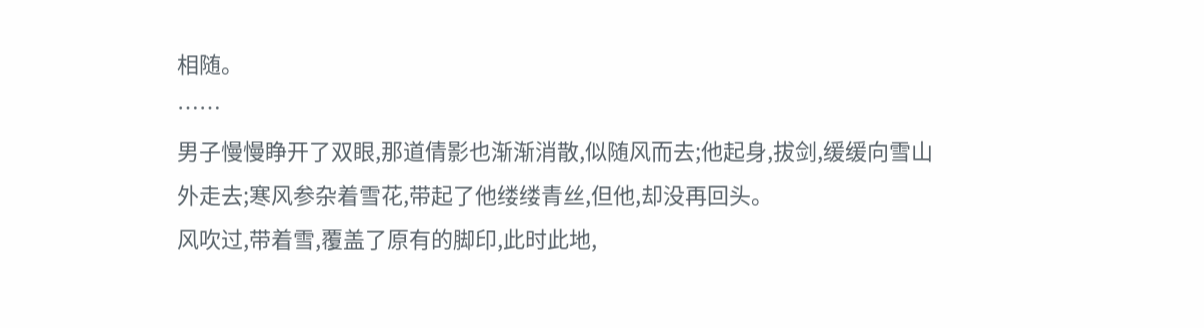相随。
……
男子慢慢睁开了双眼,那道倩影也渐渐消散,似随风而去;他起身,拔剑,缓缓向雪山外走去;寒风参杂着雪花,带起了他缕缕青丝,但他,却没再回头。
风吹过,带着雪,覆盖了原有的脚印,此时此地,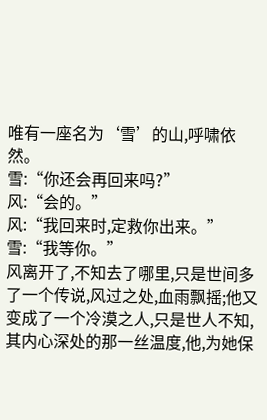唯有一座名为‘雪’的山,呼啸依然。
雪:“你还会再回来吗?”
风:“会的。”
风:“我回来时,定救你出来。”
雪:“我等你。”
风离开了,不知去了哪里,只是世间多了一个传说,风过之处,血雨飘摇;他又变成了一个冷漠之人,只是世人不知,其内心深处的那一丝温度,他,为她保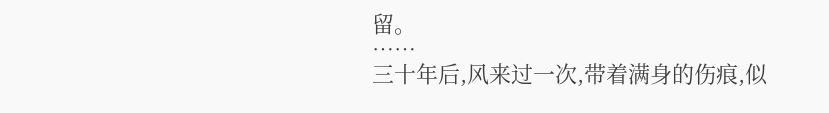留。
……
三十年后,风来过一次,带着满身的伤痕,似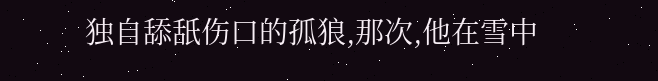独自舔舐伤口的孤狼,那次,他在雪中